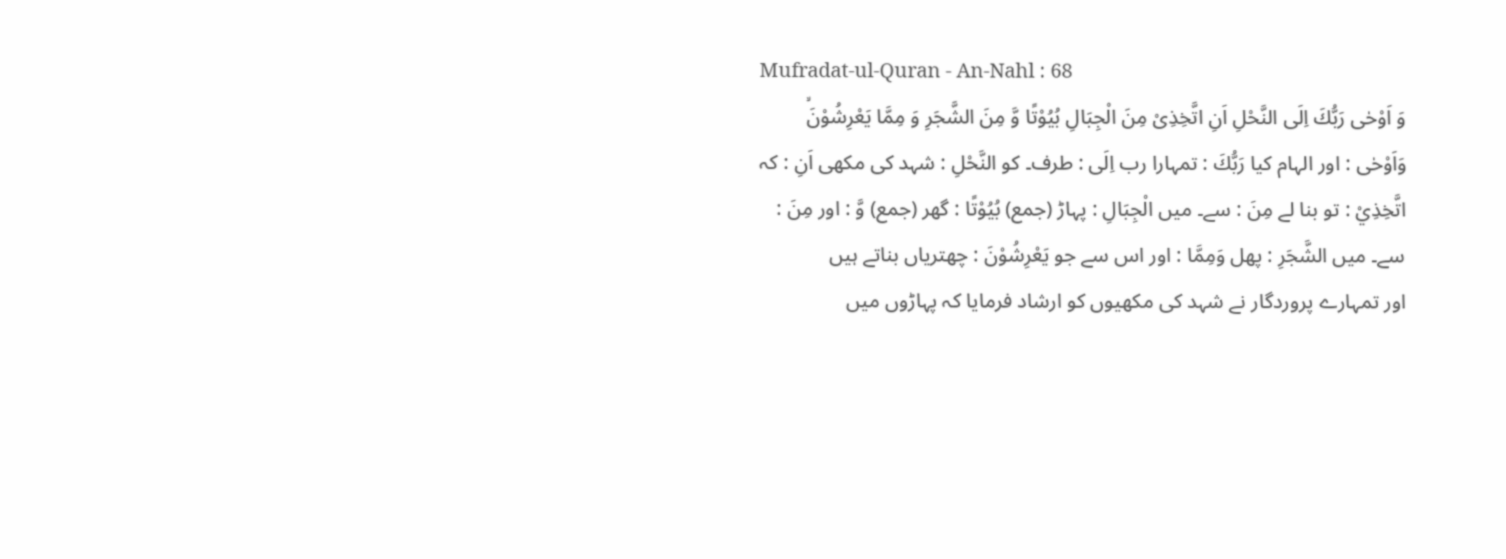Mufradat-ul-Quran - An-Nahl : 68
وَ اَوْحٰى رَبُّكَ اِلَى النَّحْلِ اَنِ اتَّخِذِیْ مِنَ الْجِبَالِ بُیُوْتًا وَّ مِنَ الشَّجَرِ وَ مِمَّا یَعْرِشُوْنَۙ
وَاَوْحٰى : اور الہام کیا رَبُّكَ : تمہارا رب اِلَى : طرف۔ کو النَّحْلِ : شہد کی مکھی اَنِ : کہ اتَّخِذِيْ : تو بنا لے مِنَ : سے۔ میں الْجِبَالِ : پہاڑ (جمع) بُيُوْتًا : گھر (جمع) وَّ : اور مِنَ : سے۔ میں الشَّجَرِ : پھل وَمِمَّا : اور اس سے جو يَعْرِشُوْنَ : چھتریاں بناتے ہیں
اور تمہارے پروردگار نے شہد کی مکھیوں کو ارشاد فرمایا کہ پہاڑوں میں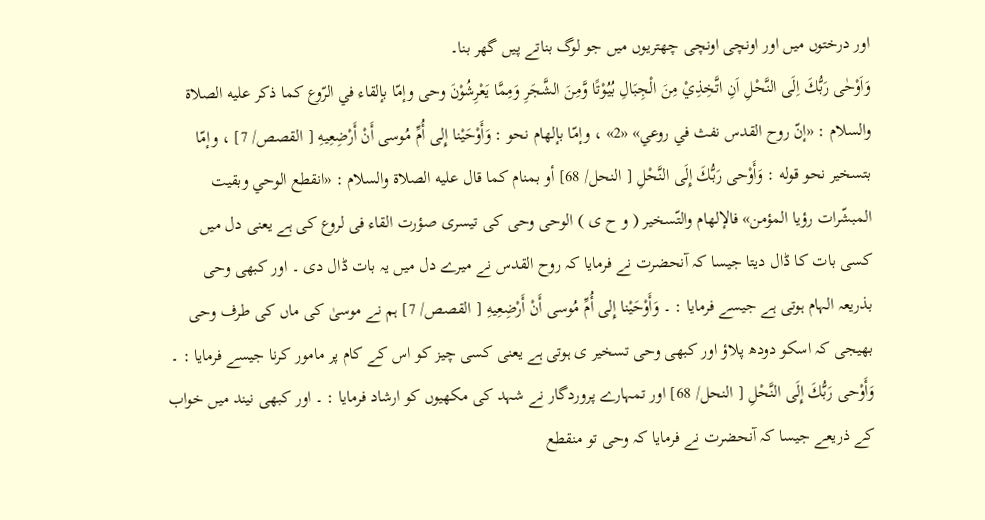اور درختوں میں اور اونچی اونچی چھتریوں میں جو لوگ بناتے پیں گھر بنا۔
وَاَوْحٰى رَبُّكَ اِلَى النَّحْلِ اَنِ اتَّخِذِيْ مِنَ الْجِبَالِ بُيُوْتًا وَّمِنَ الشَّجَرِ وَمِمَّا يَعْرِشُوْنَ وحی وإمّا بإلقاء في الرّوع کما ذکر عليه الصلاة والسلام : «إنّ روح القدس نفث في روعي» «2» ، وإمّا بإلهام نحو : وَأَوْحَيْنا إِلى أُمِّ مُوسی أَنْ أَرْضِعِيهِ [ القصص/ 7] ، وإمّا بتسخیر نحو قوله : وَأَوْحى رَبُّكَ إِلَى النَّحْلِ [ النحل/ 68] أو بمنام کما قال عليه الصلاة والسلام : «انقطع الوحي وبقیت المبشّرات رؤيا المؤمن» فالإلهام والتّسخیر ( و ح ی ) الوحی وحی کی تیسری صؤرت القاء فی لروع کی ہے یعنی دل میں کسی بات کا ڈال دیتا جیسا کہ آنحضرت نے فرمایا کہ روح القدس نے میرے دل میں یہ بات ڈال دی ۔ اور کبھی وحی بذریعہ الہام ہوتی ہے جیسے فرمایا : ۔ وَأَوْحَيْنا إِلى أُمِّ مُوسی أَنْ أَرْضِعِيهِ [ القصص/ 7] ہم نے موسیٰ کی ماں کی طرف وحی بھیجی کہ اسکو دودھ پلاؤ اور کبھی وحی تسخیر ی ہوتی ہے یعنی کسی چیز کو اس کے کام پر مامور کرنا جیسے فرمایا : ۔ وَأَوْحى رَبُّكَ إِلَى النَّحْلِ [ النحل/ 68] اور تمہارے پروردگار نے شہد کی مکھیوں کو ارشاد فرمایا : ۔ اور کبھی نیند میں خواب کے ذریعے جیسا کہ آنحضرت نے فرمایا کہ وحی تو منقطع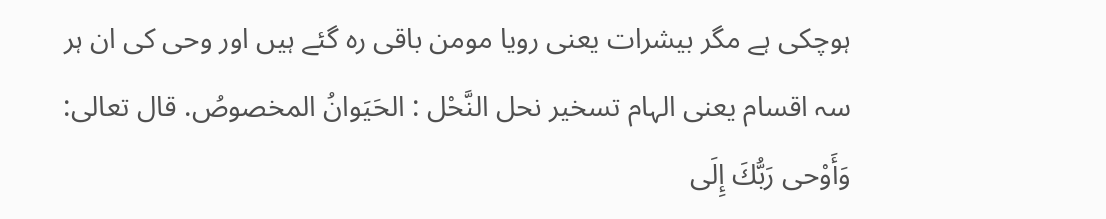ہوچکی ہے مگر بیشرات یعنی رویا مومن باقی رہ گئے ہیں اور وحی کی ان ہر سہ اقسام یعنی الہام تسخیر نحل النَّحْل : الحَيَوانُ المخصوصُ. قال تعالی: وَأَوْحى رَبُّكَ إِلَى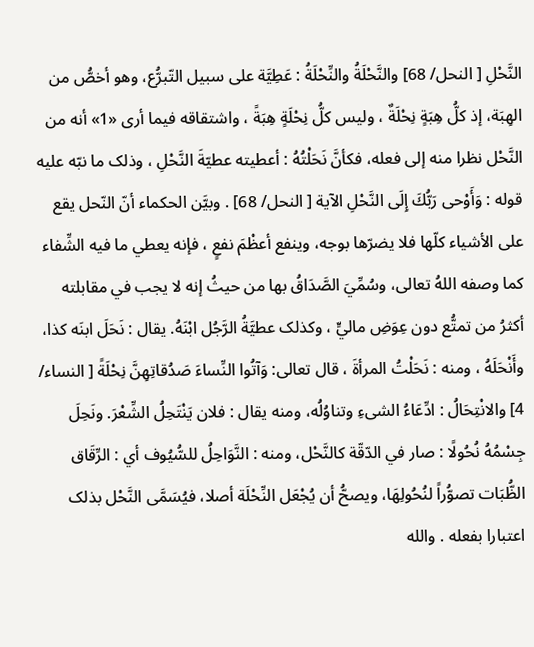النَّحْلِ [ النحل/ 68] والنَّحْلَةُ والنِّحْلَةُ : عَطِيَّة علی سبیل التّبرُّع، وهو أخصُّ من الهِبَة، إذ كلُّ هِبَةٍ نِحْلَةٌ ، ولیس کلُّ نِحْلَةٍ هِبَةً ، واشتقاقه فيما أرى «1» أنه من النَّحْل نظرا منه إلى فعله، فكأنَّ نَحَلْتُهُ : أعطیته عطيّةَ النَّحْلِ ، وذلک ما نبّه عليه قوله : وَأَوْحى رَبُّكَ إِلَى النَّحْلِ الآية [ النحل/ 68] . وبيَّن الحکماء أنّ النّحل يقع علی الأشياء کلّها فلا يضرّها بوجه، وينفع أعظْمَ نفعٍ ، فإنه يعطي ما فيه الشِّفاء کما وصفه اللهُ تعالی، وسُمِّيَ الصَّدَاقُ بها من حيثُ إنه لا يجب في مقابلته أكثرُ من تمتُّع دون عِوَضِ ماليٍّ ، وکذلک عطيَّةُ الرَّجُل ابْنَهُ. يقال : نَحَلَ ابنَه كذا، وأَنْحَلَهُ ، ومنه : نَحَلْتُ المرأةَ ، قال تعالی: وَآتُوا النِّساءَ صَدُقاتِهِنَّ نِحْلَةً [ النساء/ 4] والانْتِحَالُ : ادِّعَاءُ الشیءِ وتناوُلُه، ومنه يقال : فلان يَنْتَحِلُ الشِّعْرَ. ونَحِلَ جِسْمُهُ نُحُولًا : صار في الدّقّة کالنَّحْل، ومنه : النَّوَاحِلُ للسُّيُوف أي : الرِّقَاق الظُّبَات تصوُّراً لنُحُولِهَا، ويصحُّ أن يُجْعَل النِّحْلَة أصلا، فيُسَمَّى النَّحْل بذلک اعتبارا بفعله . والله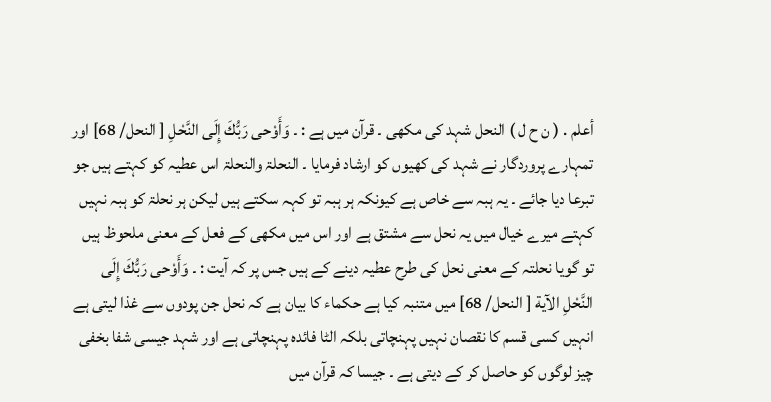أعلم . ( ن ح ل ) النحل شہد کی مکھی ۔ قرآن میں ہے : ۔ وَأَوْحى رَبُّكَ إِلَى النَّحْلِ [ النحل/ 68] اور تمہارے پروردگار نے شہد کی کھیوں کو ارشاد فرمایا ۔ النحلۃ والنحلۃ اس عطیہ کو کہتے ہیں جو تبرعا دیا جائے ۔ یہ ہبہ سے خاص ہے کیونکہ ہر ہبہ تو کہہ سکتے ہیں لیکن ہر نحلۃ کو ہبہ نہیں کہتے میرے خیال میں یہ نحل سے مشتق ہے اور اس میں مکھی کے فعل کے معنی ملحوظ ہیں تو گویا نحلتہ کے معنی نحل کی طرح عطیہ دینے کے ہیں جس پر کہ آیت : ۔ وَأَوْحى رَبُّكَ إِلَى النَّحْلِ الآية [ النحل/ 68] میں متنبہ کیا ہے حکماء کا بیان ہے کہ نحل جن پودوں سے غذا لیتی ہے انہیں کسی قسم کا نقصان نہیں پہنچاتی بلکہ الٹا فائدہ پہنچاتی ہے اور شہد جیسی شفا بخفی چیز لوگوں کو حاصل کر کے دیتی ہے ۔ جیسا کہ قرآن میں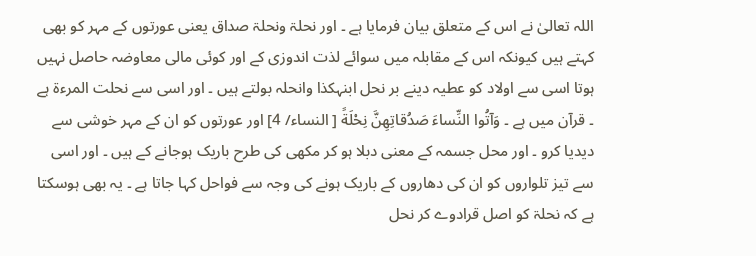اللہ تعالیٰ نے اس کے متعلق بیان فرمایا ہے ۔ اور نحلۃ ونحلۃ صداق یعنی عورتوں کے مہر کو بھی کہتے ہیں کیونکہ اس کے مقابلہ میں سوائے لذت اندوزی کے اور کوئی مالی معاوضہ حاصل نہیں ہوتا اسی سے اولاد کو عطیہ دینے بر نحل ابنہکذا وانحلہ بولتے ہیں ۔ اور اسی سے نحلت المرءۃ ہے ۔ قرآن میں ہے ۔ وَآتُوا النِّساءَ صَدُقاتِهِنَّ نِحْلَةً [ النساء/ 4] اور عورتوں کو ان کے مہر خوشی سے دیدیا کرو ۔ اور محل جسمہ کے معنی دبلا ہو کر مکھی کی طرح باریک ہوجانے کے ہیں ۔ اور اسی سے تیز تلواروں کو ان کی دھاروں کے باریک ہونے کی وجہ سے فواحل کہا جاتا ہے ۔ یہ بھی ہوسکتا ہے کہ نحلۃ کو اصل قرادوے کر نحل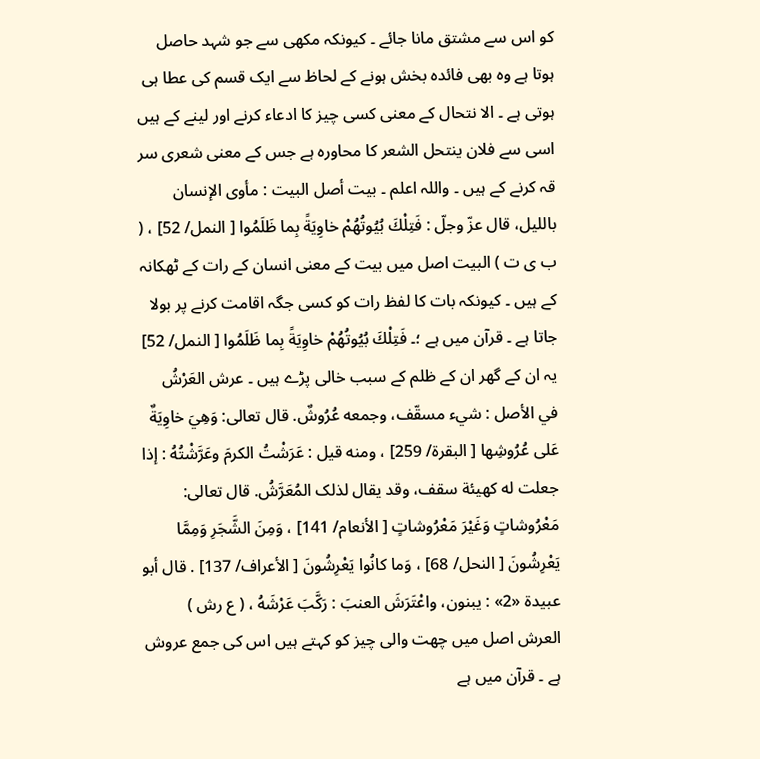کو اس سے مشتق مانا جائے ۔ کیونکہ مکھی سے جو شہد حاصل ہوتا ہے وہ بھی فائدہ بخش ہونے کے لحاظ سے ایک قسم کی عطا ہی ہوتی ہے ۔ الا نتحال کے معنی کسی چیز کا ادعاء کرنے اور لینے کے ہیں اسی سے فلان ینتحل الشعر کا محاورہ ہے جس کے معنی شعری سر قہ کرنے کے ہیں ۔ واللہ اعلم ۔ بيت أصل البیت : مأوى الإنسان باللیل، قال عزّ وجلّ : فَتِلْكَ بُيُوتُهُمْ خاوِيَةً بِما ظَلَمُوا [ النمل/ 52] ، ( ب ی ت ) البیت اصل میں بیت کے معنی انسان کے رات کے ٹھکانہ کے ہیں ۔ کیونکہ بات کا لفظ رات کو کسی جگہ اقامت کرنے پر بولا جاتا ہے ۔ قرآن میں ہے ؛۔ فَتِلْكَ بُيُوتُهُمْ خاوِيَةً بِما ظَلَمُوا [ النمل/ 52] یہ ان کے گھر ان کے ظلم کے سبب خالی پڑے ہیں ۔ عرش العَرْشُ في الأصل : شيء مسقّف، وجمعه عُرُوشٌ. قال تعالی: وَهِيَ خاوِيَةٌ عَلى عُرُوشِها [ البقرة/ 259] ، ومنه قيل : عَرَشْتُ الکرمَ وعَرَّشْتُهُ : إذا جعلت له كهيئة سقف، وقد يقال لذلک المُعَرَّشُ. قال تعالی: مَعْرُوشاتٍ وَغَيْرَ مَعْرُوشاتٍ [ الأنعام/ 141] ، وَمِنَ الشَّجَرِ وَمِمَّا يَعْرِشُونَ [ النحل/ 68] ، وَما کانُوا يَعْرِشُونَ [ الأعراف/ 137] . قال أبو عبیدة «2» : يبنون، واعْتَرَشَ العنبَ : رَكَّبَ عَرْشَهُ ، ( ع رش ) العرش اصل میں چھت والی چیز کو کہتے ہیں اس کی جمع عروش ہے ۔ قرآن میں ہے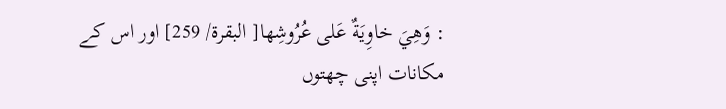: وَهِيَ خاوِيَةٌ عَلى عُرُوشِها[ البقرة/ 259] اور اس کے مکانات اپنی چھتوں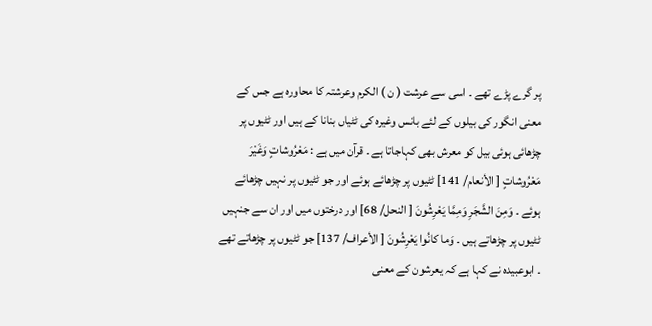پر گرے پڑے تھے ۔ اسی سے عرشت ( ن ) الکرم وعرشتہ کا محاورہ ہے جس کے معنی انگور کی بیلوں کے لئے بانس وغیرہ کی ٹٹیاں بنانا کے ہیں اور ٹٹیوں پر چڑھائی ہوئی بیل کو معرش بھی کہاجاتا ہے ۔ قرآن میں ہے : مَعْرُوشاتٍ وَغَيْرَ مَعْرُوشاتٍ [ الأنعام/ 141] ٹٹیوں پر چڑھائے ہوئے اور جو ٹٹیوں پر نہیں چڑھائے ہوئے ۔ وَمِنَ الشَّجَرِ وَمِمَّا يَعْرِشُونَ [ النحل/ 68] اور درختوں میں اور ان سے جنہیں ٹٹیوں پر چڑھاتے ہیں ۔ وَما کانُوا يَعْرِشُونَ [ الأعراف/ 137] جو ٹٹیوں پر چڑھاتے تھے ۔ ابوعبیدہ نے کہا ہے کہ یعرشون کے معنی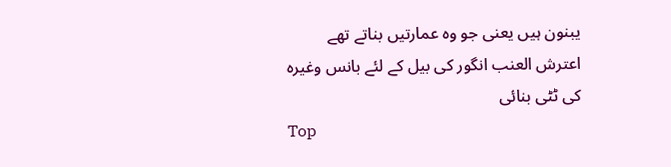یبنون ہیں یعنی جو وہ عمارتیں بناتے تھے اعترش العنب انگور کی بیل کے لئے بانس وغیرہ کی ٹٹی بنائی
Top